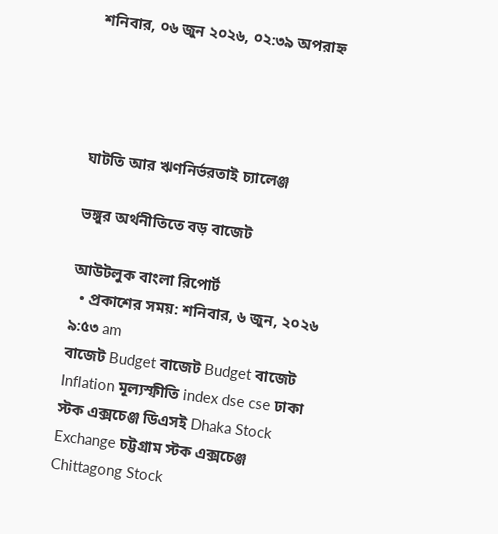শনিবার, ০৬ জুন ২০২৬, ০২:৩৯ অপরাহ্ন




ঘাটতি আর ঋণনির্ভরতাই চ্যালেঞ্জ

ভঙ্গুর অর্থনীতিতে বড় বাজেট

আউটলুক বাংলা রিপোর্ট
  • প্রকাশের সময়: শনিবার, ৬ জুন, ২০২৬ ৯:৫৩ am
বাজেট Budget বাজেট Budget বাজেট Inflation মূল্যস্ফীতি index dse cse ঢাকা স্টক এক্সচেঞ্জ ডিএসই Dhaka Stock Exchange চট্টগ্রাম স্টক এক্সচেঞ্জ Chittagong Stock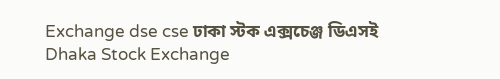Exchange dse cse ঢাকা স্টক এক্সচেঞ্জ ডিএসই Dhaka Stock Exchange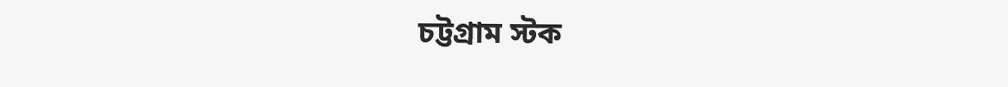চট্টগ্রাম স্টক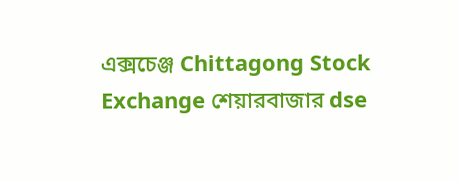এক্সচেঞ্জ Chittagong Stock Exchange শেয়ারবাজার dse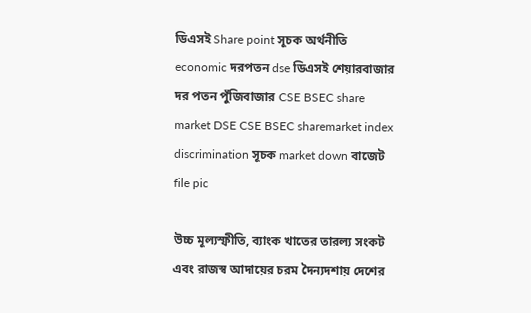ডিএসই Share point সূচক অর্থনীতি economic দরপতন dse ডিএসই শেয়ারবাজার দর পতন পুঁজিবাজার CSE BSEC share market DSE CSE BSEC sharemarket index discrimination সূচক market down বাজেট
file pic

উচ্চ মূল্যস্ফীতি, ব্যাংক খাতের তারল্য সংকট এবং রাজস্ব আদায়ের চরম দৈন্যদশায় দেশের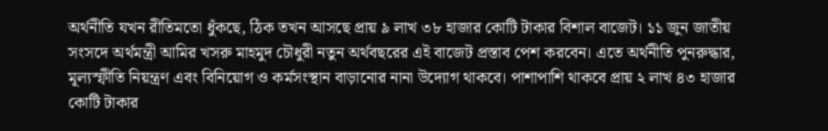অর্থনীতি যখন রীতিমতো ধুঁকছে, ঠিক তখন আসছে প্রায় ৯ লাখ ৩৮ হাজার কোটি টাকার বিশাল বাজেট। ১১ জুন জাতীয় সংসদে অর্থমন্ত্রী আমির খসরু মাহমুদ চৌধুরী নতুন অর্থবছরের এই বাজেট প্রস্তাব পেশ করবেন। এতে অর্থনীতি পুনরুদ্ধার, মূল্যস্ফীতি নিয়ন্ত্রণ এবং বিনিয়োগ ও কর্মসংস্থান বাড়ানোর নানা উদ্যোগ থাকবে। পাশাপাশি থাকবে প্রায় ২ লাখ ৪৩ হাজার কোটি টাকার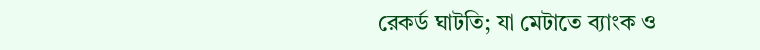রেকর্ড ঘাটতি; যা মেটাতে ব্যাংক ও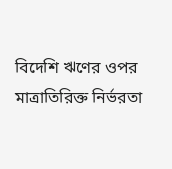বিদেশি ঋণের ওপর মাত্রাতিরিক্ত নির্ভরতা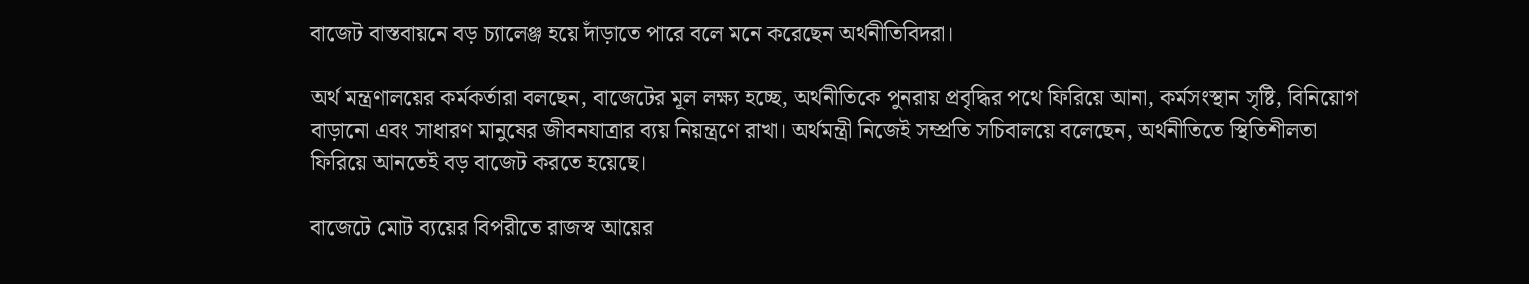বাজেট বাস্তবায়নে বড় চ্যালেঞ্জ হয়ে দাঁড়াতে পারে বলে মনে করেছেন অর্থনীতিবিদরা।

অর্থ মন্ত্রণালয়ের কর্মকর্তারা বলছেন, বাজেটের মূল লক্ষ্য হচ্ছে, অর্থনীতিকে পুনরায় প্রবৃদ্ধির পথে ফিরিয়ে আনা, কর্মসংস্থান সৃষ্টি, বিনিয়োগ বাড়ানো এবং সাধারণ মানুষের জীবনযাত্রার ব্যয় নিয়ন্ত্রণে রাখা। অর্থমন্ত্রী নিজেই সম্প্রতি সচিবালয়ে বলেছেন, অর্থনীতিতে স্থিতিশীলতা ফিরিয়ে আনতেই বড় বাজেট করতে হয়েছে।

বাজেটে মোট ব্যয়ের বিপরীতে রাজস্ব আয়ের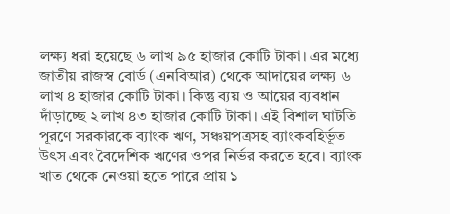লক্ষ্য ধরা হয়েছে ৬ লাখ ৯৫ হাজার কোটি টাকা। এর মধ্যে জাতীয় রাজস্ব বোর্ড (এনবিআর) থেকে আদায়ের লক্ষ্য ৬ লাখ ৪ হাজার কোটি টাকা। কিন্তু ব্যয় ও আয়ের ব্যবধান দাঁড়াচ্ছে ২ লাখ ৪৩ হাজার কোটি টাকা। এই বিশাল ঘাটতি পূরণে সরকারকে ব্যাংক ঋণ, সঞ্চয়পত্রসহ ব্যাংকবহির্ভূত উৎস এবং বৈদেশিক ঋণের ওপর নির্ভর করতে হবে। ব্যাংক খাত থেকে নেওয়া হতে পারে প্রায় ১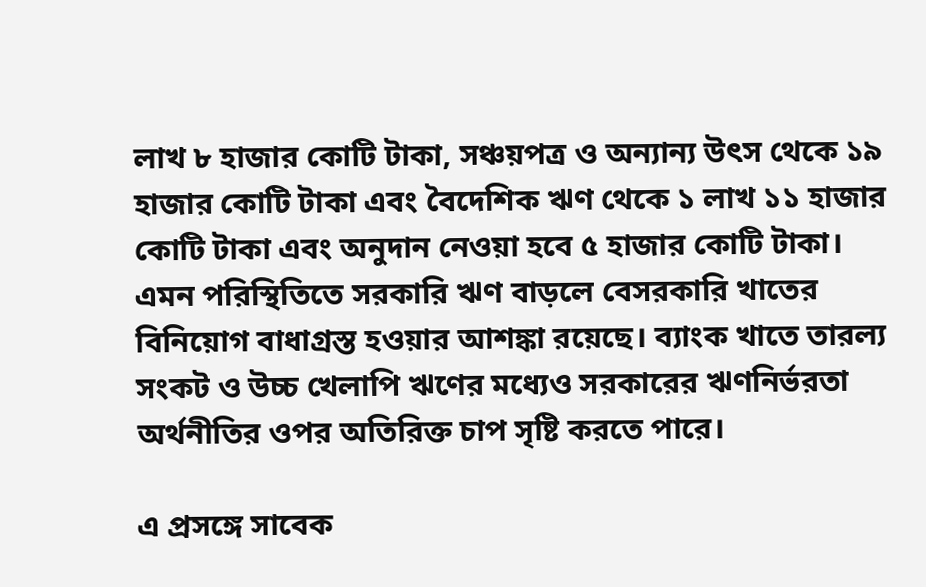লাখ ৮ হাজার কোটি টাকা, সঞ্চয়পত্র ও অন্যান্য উৎস থেকে ১৯ হাজার কোটি টাকা এবং বৈদেশিক ঋণ থেকে ১ লাখ ১১ হাজার কোটি টাকা এবং অনুদান নেওয়া হবে ৫ হাজার কোটি টাকা। এমন পরিস্থিতিতে সরকারি ঋণ বাড়লে বেসরকারি খাতের বিনিয়োগ বাধাগ্রস্ত হওয়ার আশঙ্কা রয়েছে। ব্যাংক খাতে তারল্য সংকট ও উচ্চ খেলাপি ঋণের মধ্যেও সরকারের ঋণনির্ভরতা অর্থনীতির ওপর অতিরিক্ত চাপ সৃষ্টি করতে পারে।

এ প্রসঙ্গে সাবেক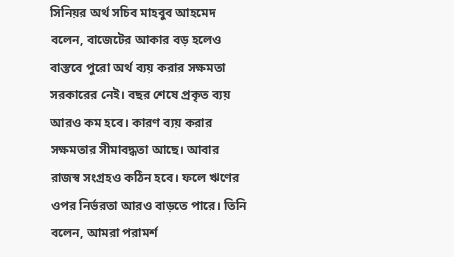সিনিয়র অর্থ সচিব মাহবুব আহমেদ বলেন, বাজেটের আকার বড় হলেও বাস্তবে পুরো অর্থ ব্যয় করার সক্ষমতা সরকারের নেই। বছর শেষে প্রকৃত ব্যয় আরও কম হবে। কারণ ব্যয় করার সক্ষমতার সীমাবদ্ধতা আছে। আবার রাজস্ব সংগ্রহও কঠিন হবে। ফলে ঋণের ওপর নির্ভরতা আরও বাড়তে পারে। তিনি বলেন, আমরা পরামর্শ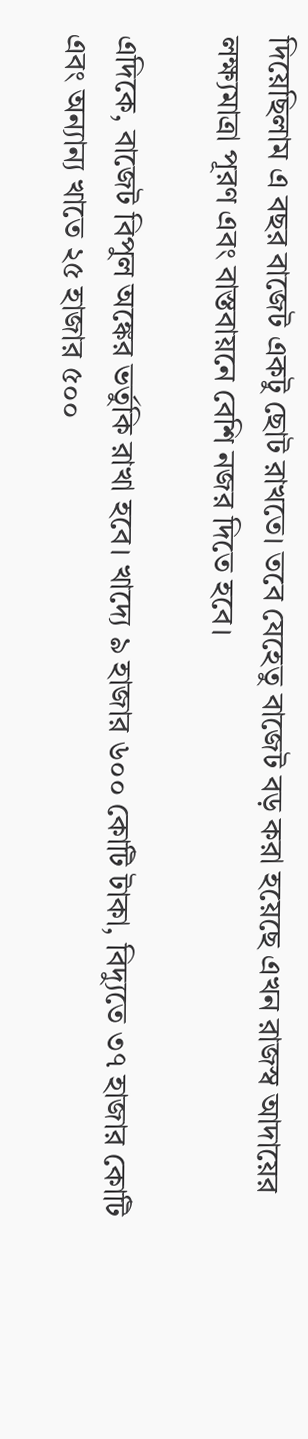দিয়েছিলাম এ বছর বাজেট একটু ছোট রাখতে। তবে যেহেতু বাজেট বড় করা হয়েছে এখন রাজস্ব আদায়ের লক্ষ্যমাত্রা পূরণ এবং বাস্তবায়নে বেশি নজর দিতে হবে।

এদিকে, বাজেট বিপুল অঙ্কের ভর্তুকি রাখা হবে। খাদ্যে ৯ হাজার ৬০০ কোটি টাকা, বিদ্যুতে ৩৭ হাজার কোটি এবং অন্যান্য খাতে ২৫ হাজার ৫০০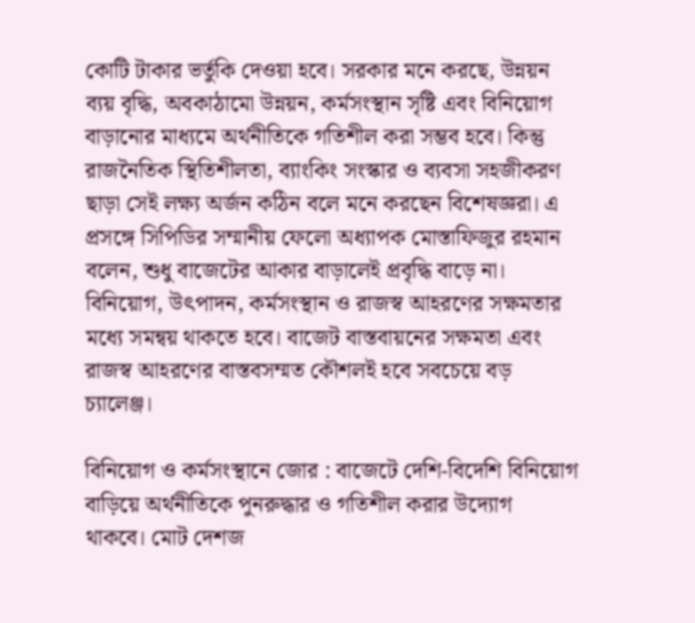কোটি টাকার ভর্তুকি দেওয়া হবে। সরকার মনে করছে, উন্নয়ন ব্যয় বৃদ্ধি, অবকাঠামো উন্নয়ন, কর্মসংস্থান সৃষ্টি এবং বিনিয়োগ বাড়ানোর মাধ্যমে অর্থনীতিকে গতিশীল করা সম্ভব হবে। কিন্তু রাজনৈতিক স্থিতিশীলতা, ব্যাংকিং সংস্কার ও ব্যবসা সহজীকরণ ছাড়া সেই লক্ষ্য অর্জন কঠিন বলে মনে করছেন বিশেষজ্ঞরা। এ প্রসঙ্গে সিপিডির সম্মানীয় ফেলো অধ্যাপক মোস্তাফিজুর রহমান বলেন, শুধু বাজেটের আকার বাড়ালেই প্রবৃদ্ধি বাড়ে না। বিনিয়োগ, উৎপাদন, কর্মসংস্থান ও রাজস্ব আহরণের সক্ষমতার মধ্যে সমন্বয় থাকতে হবে। বাজেট বাস্তবায়নের সক্ষমতা এবং রাজস্ব আহরণের বাস্তবসম্মত কৌশলই হবে সবচেয়ে বড় চ্যালেঞ্জ।

বিনিয়োগ ও কর্মসংস্থানে জোর : বাজেটে দেশি-বিদেশি বিনিয়োগ বাড়িয়ে অর্থনীতিকে পুনরুদ্ধার ও গতিশীল করার উদ্যোগ থাকবে। মোট দেশজ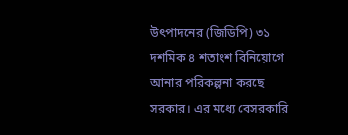উৎপাদনের (জিডিপি) ৩১ দশমিক ৪ শতাংশ বিনিয়োগে আনার পরিকল্পনা করছে সরকার। এর মধ্যে বেসরকারি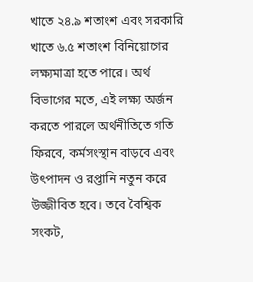খাতে ২৪.৯ শতাংশ এবং সরকারি খাতে ৬.৫ শতাংশ বিনিয়োগের লক্ষ্যমাত্রা হতে পারে। অর্থ বিভাগের মতে, এই লক্ষ্য অর্জন করতে পারলে অর্থনীতিতে গতি ফিরবে, কর্মসংস্থান বাড়বে এবং উৎপাদন ও রপ্তানি নতুন করে উজ্জীবিত হবে। তবে বৈশ্বিক সংকট,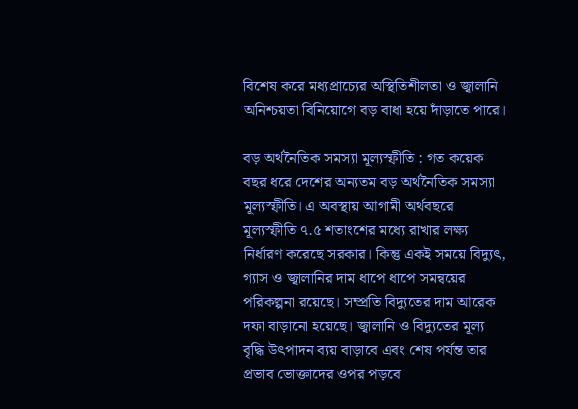বিশেষ করে মধ্যপ্রাচ্যের অস্থিতিশীলতা ও জ্বালানি অনিশ্চয়তা বিনিয়োগে বড় বাধা হয়ে দাঁড়াতে পারে।

বড় অর্থনৈতিক সমস্যা মূল্যস্ফীতি : গত কয়েক বছর ধরে দেশের অন্যতম বড় অর্থনৈতিক সমস্যা মূল্যস্ফীতি। এ অবস্থায় আগামী অর্থবছরে মূল্যস্ফীতি ৭.৫ শতাংশের মধ্যে রাখার লক্ষ্য নির্ধারণ করেছে সরকার। কিন্তু একই সময়ে বিদ্যুৎ, গ্যাস ও জ্বালানির দাম ধাপে ধাপে সমন্বয়ের পরিকল্পনা রয়েছে। সম্প্রতি বিদ্যুতের দাম আরেক দফা বাড়ানো হয়েছে। জ্বালানি ও বিদ্যুতের মূল্য বৃদ্ধি উৎপাদন ব্যয় বাড়াবে এবং শেষ পর্যন্ত তার প্রভাব ভোক্তাদের ওপর পড়বে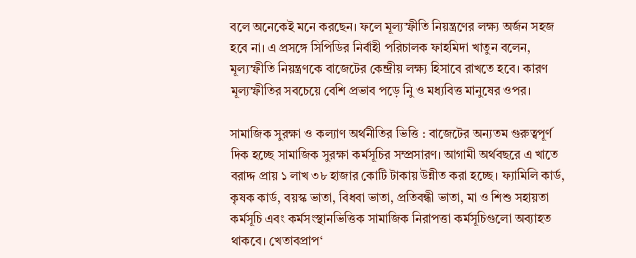বলে অনেকেই মনে করছেন। ফলে মূল্যস্ফীতি নিয়ন্ত্রণের লক্ষ্য অর্জন সহজ হবে না। এ প্রসঙ্গে সিপিডির নির্বাহী পরিচালক ফাহমিদা খাতুন বলেন, মূল্যস্ফীতি নিয়ন্ত্রণকে বাজেটের কেন্দ্রীয় লক্ষ্য হিসাবে রাখতে হবে। কারণ মূল্যস্ফীতির সবচেয়ে বেশি প্রভাব পড়ে নিু ও মধ্যবিত্ত মানুষের ওপর।

সামাজিক সুরক্ষা ও কল্যাণ অর্থনীতির ভিত্তি : বাজেটের অন্যতম গুরুত্বপূর্ণ দিক হচ্ছে সামাজিক সুরক্ষা কর্মসূচির সম্প্রসারণ। আগামী অর্থবছরে এ খাতে বরাদ্দ প্রায় ১ লাখ ৩৮ হাজার কোটি টাকায় উন্নীত করা হচ্ছে। ফ্যামিলি কার্ড, কৃষক কার্ড, বয়স্ক ভাতা, বিধবা ভাতা, প্রতিবন্ধী ভাতা, মা ও শিশু সহায়তা কর্মসূচি এবং কর্মসংস্থানভিত্তিক সামাজিক নিরাপত্তা কর্মসূচিগুলো অব্যাহত থাকবে। খেতাবপ্রাপ‘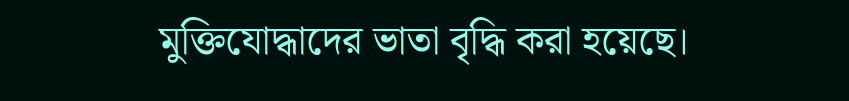মুক্তিযোদ্ধাদের ভাতা বৃদ্ধি করা হয়েছে।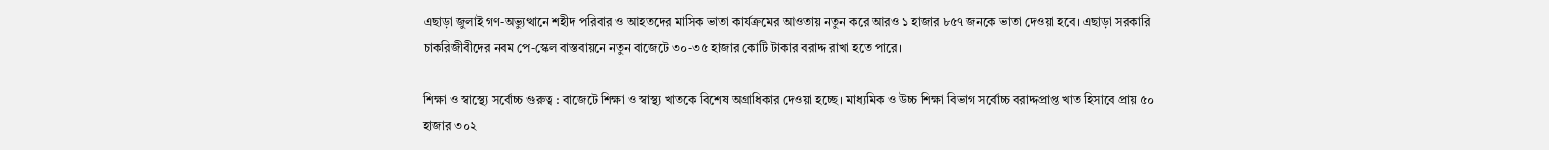এছাড়া জুলাই গণ-অভ্যুত্থানে শহীদ পরিবার ও আহতদের মাসিক ভাতা কার্যক্রমের আওতায় নতুন করে আরও ১ হাজার ৮৫৭ জনকে ভাতা দেওয়া হবে। এছাড়া সরকারি চাকরিজীবীদের নবম পে-স্কেল বাস্তবায়নে নতুন বাজেটে ৩০-৩৫ হাজার কোটি টাকার বরাদ্দ রাখা হতে পারে।

শিক্ষা ও স্বাস্থ্যে সর্বোচ্চ গুরুত্ব : বাজেটে শিক্ষা ও স্বাস্থ্য খাতকে বিশেষ অগ্রাধিকার দেওয়া হচ্ছে। মাধ্যমিক ও উচ্চ শিক্ষা বিভাগ সর্বোচ্চ বরাদ্দপ্রাপ্ত খাত হিসাবে প্রায় ৫০ হাজার ৩০২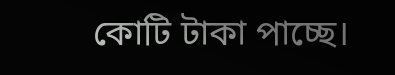কোটি টাকা পাচ্ছে।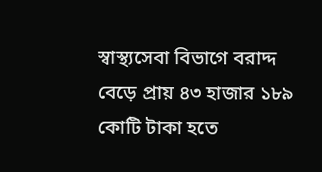স্বাস্থ্যসেবা বিভাগে বরাদ্দ বেড়ে প্রায় ৪৩ হাজার ১৮৯ কোটি টাকা হতে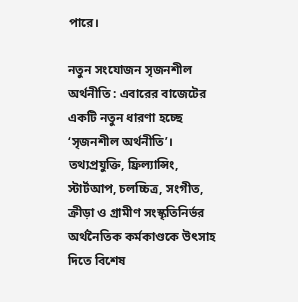পারে।

নতুন সংযোজন সৃজনশীল অর্থনীতি : এবারের বাজেটের একটি নতুন ধারণা হচ্ছে ‘সৃজনশীল অর্থনীতি’। তথ্যপ্রযুক্তি, ফ্রিল্যান্সিং, স্টার্টআপ, চলচ্চিত্র, সংগীত, ক্রীড়া ও গ্রামীণ সংস্কৃতিনির্ভর অর্থনৈতিক কর্মকাণ্ডকে উৎসাহ দিতে বিশেষ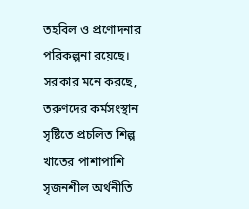তহবিল ও প্রণোদনার পরিকল্পনা রয়েছে। সরকার মনে করছে, তরুণদের কর্মসংস্থান সৃষ্টিতে প্রচলিত শিল্প খাতের পাশাপাশি সৃজনশীল অর্থনীতি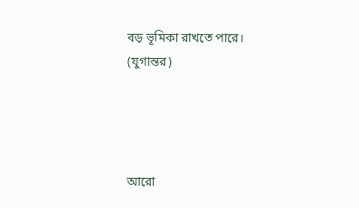বড় ভূমিকা রাখতে পারে।
(যুগান্তর)




আরো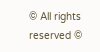© All rights reserved ©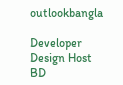outlookbangla

Developer Design Host BD